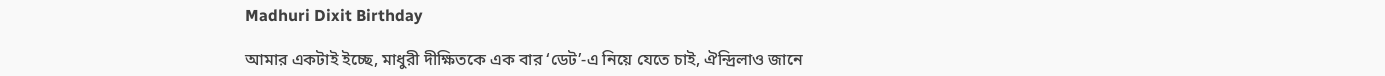Madhuri Dixit Birthday

আমার একটাই ইচ্ছে, মাধুরী দীক্ষিতকে এক বার ‘ডেট’-এ নিয়ে যেতে চাই, ঐন্দ্রিলাও জানে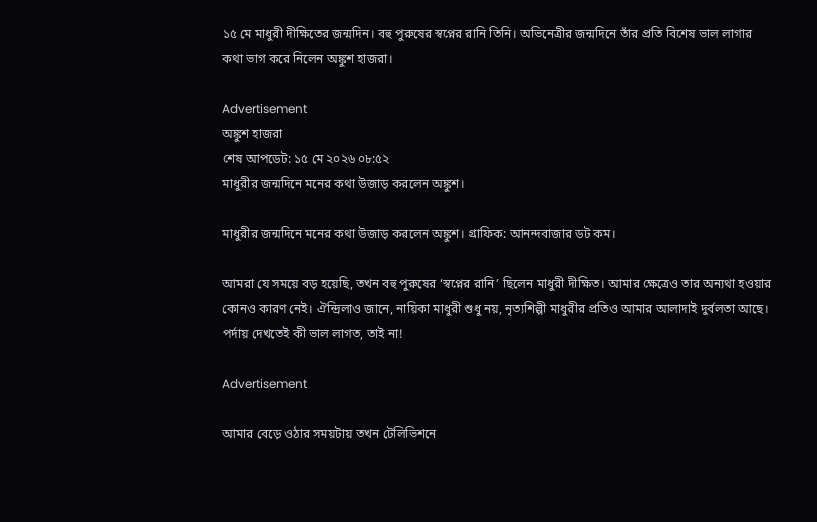১৫ মে মাধুরী দীক্ষিতের জন্মদিন। বহু পুরুষের স্বপ্নের রানি তিনি। অভিনেত্রীর জন্মদিনে তাঁর প্রতি বিশেষ ভাল লাগার কথা ভাগ করে নিলেন অঙ্কুশ হাজরা।

Advertisement
অঙ্কুশ হাজরা
শেষ আপডেট: ১৫ মে ২০২৬ ০৮:৫২
মাধুরীর জন্মদিনে মনের কথা উজাড় করলেন অঙ্কুশ।

মাধুরীর জন্মদিনে মনের কথা উজাড় করলেন অঙ্কুশ। গ্রাফিক: আনন্দবাজার ডট কম।

আমরা যে সময়ে বড় হয়েছি, তখন বহু পুরুষের ‘স্বপ্নের রানি’ ছিলেন মাধুরী দীক্ষিত। আমার ক্ষেত্রেও তার অন্যথা হওয়ার কোনও কারণ নেই। ঐন্দ্রিলাও জানে, নায়িকা মাধুরী শুধু নয়, নৃত্যশিল্পী মাধুরীর প্রতিও আমার আলাদাই দুর্বলতা আছে। পর্দায় দেখতেই কী ভাল লাগত, তাই না!

Advertisement

আমার বেড়ে ওঠার সময়টায় তখন টেলিভিশনে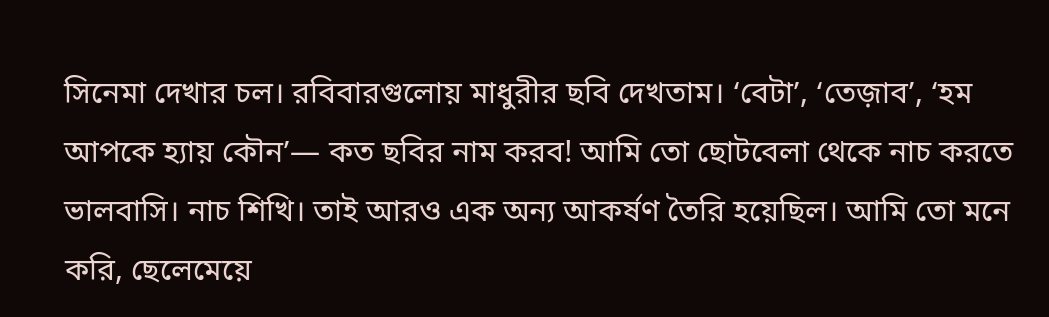সিনেমা দেখার চল। রবিবারগুলোয় মাধুরীর ছবি দেখতাম। ‘বেটা’, ‘তেজ়াব’, ‘হম আপকে হ্যায় কৌন’— কত ছবির নাম করব! আমি তো ছোটবেলা থেকে নাচ করতে ভালবাসি। নাচ শিখি। তাই আরও এক অন্য আকর্ষণ তৈরি হয়েছিল। আমি তো মনে করি, ছেলেমেয়ে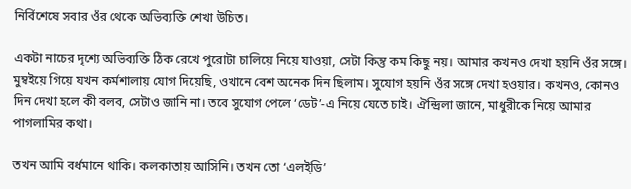নির্বিশেষে সবার ওঁর থেকে অভিব্যক্তি শেখা উচিত।

একটা নাচের দৃশ্যে অভিব্যক্তি ঠিক রেখে পুরোটা চালিয়ে নিয়ে যাওয়া, সেটা কিন্তু কম কিছু নয়। আমার কখনও দেখা হয়নি ওঁর সঙ্গে। মুম্বইয়ে গিয়ে যখন কর্মশালায় যোগ দিয়েছি, ওখানে বেশ অনেক দিন ছিলাম। সুযোগ হয়নি ওঁর সঙ্গে দেখা হওয়ার। কখনও, কোনও দিন দেখা হলে কী বলব, সেটাও জানি না। তবে সুযোগ পেলে ‘ডেট’-এ নিয়ে যেতে চাই। ঐন্দ্রিলা জানে, মাধুরীকে নিয়ে আমার পাগলামির কথা।

তখন আমি বর্ধমানে থাকি। কলকাতায় আসিনি। তখন তো ‘এলই়ডি’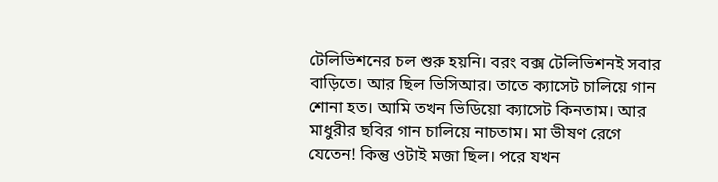টেলিভিশনের চল শুরু হয়নি। বরং বক্স টেলিভিশনই সবার বাড়িতে। আর ছিল ভিসিআর। তাতে ক্যাসেট চালিয়ে গান শোনা হত। আমি তখন ভিডিয়ো ক্যাসেট কিনতাম। আর মাধুরীর ছবির গান চালিয়ে নাচতাম। মা ভীষণ রেগে যেতেন! কিন্তু ওটাই মজা ছিল। পরে যখন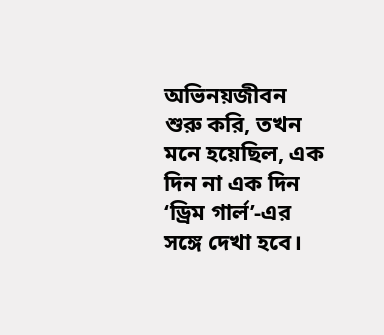অভিনয়জীবন শুরু করি, তখন মনে হয়েছিল, এক দিন না এক দিন ‘ড্রিম গার্ল’-এর সঙ্গে দেখা হবে।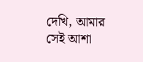দেখি, আমার সেই আশা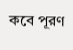কবে পূরণ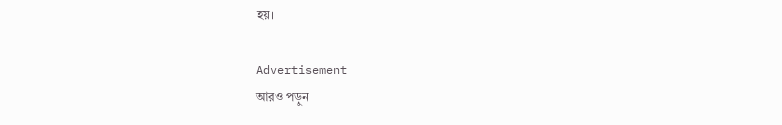হয়।

Advertisement
আরও পড়ুন